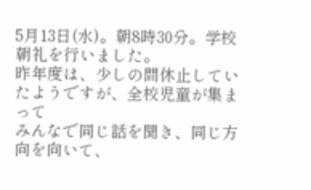5月13日(水)。朝8時30分。学校朝礼を行いました。
昨年度は、少しの間休止していたようですが、全校児童が集まって
みんなで同じ話を聞き、同じ方向を向いて、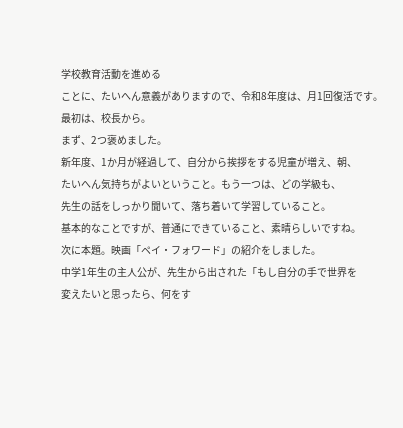学校教育活動を進める
ことに、たいへん意義がありますので、令和8年度は、月1回復活です。
最初は、校長から。
まず、2つ褒めました。
新年度、1か月が経過して、自分から挨拶をする児童が増え、朝、
たいへん気持ちがよいということ。もう一つは、どの学級も、
先生の話をしっかり聞いて、落ち着いて学習していること。
基本的なことですが、普通にできていること、素晴らしいですね。
次に本題。映画「ペイ・フォワード」の紹介をしました。
中学1年生の主人公が、先生から出された「もし自分の手で世界を
変えたいと思ったら、何をす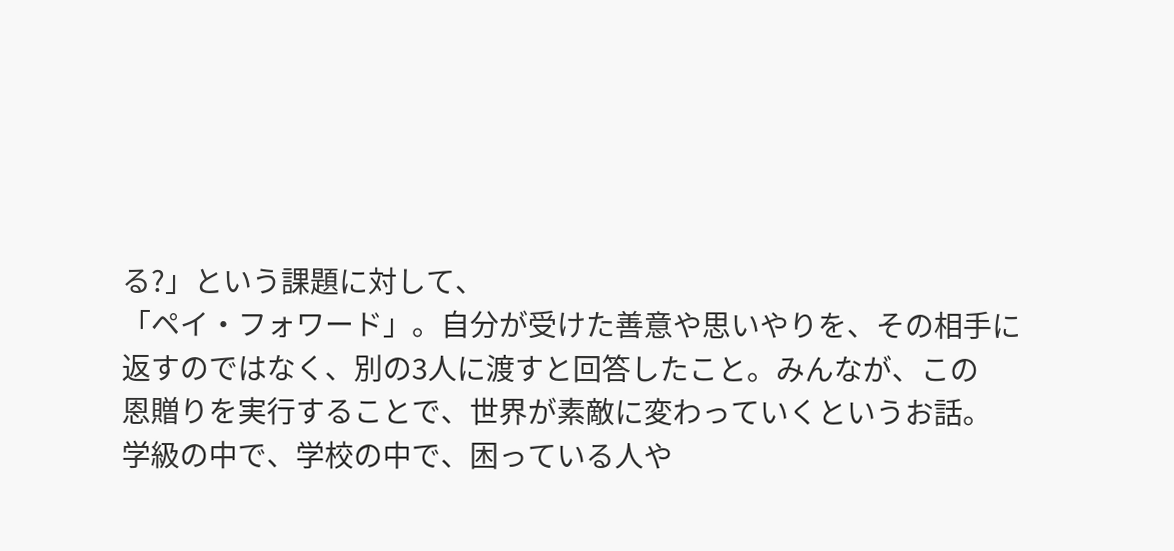る?」という課題に対して、
「ペイ・フォワード」。自分が受けた善意や思いやりを、その相手に
返すのではなく、別の3人に渡すと回答したこと。みんなが、この
恩贈りを実行することで、世界が素敵に変わっていくというお話。
学級の中で、学校の中で、困っている人や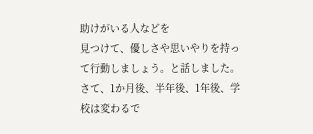助けがいる人などを
見つけて、優しさや思いやりを持って行動しましょう。と話しました。
さて、1か月後、半年後、1年後、学校は変わるで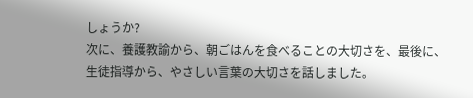しょうか?
次に、養護教諭から、朝ごはんを食べることの大切さを、最後に、
生徒指導から、やさしい言葉の大切さを話しました。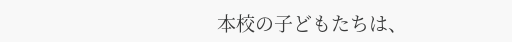本校の子どもたちは、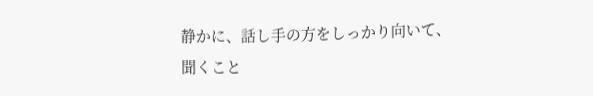静かに、話し手の方をしっかり向いて、
聞くこと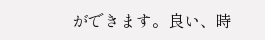ができます。良い、時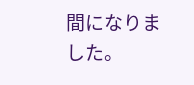間になりました。